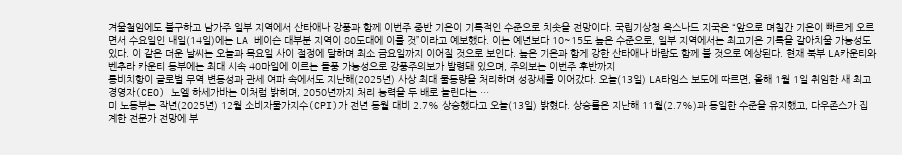겨울철임에도 불구하고 남가주 일부 지역에서 산타애나 강풍과 함께 이번주 중반 기온이 기록적인 수준으로 치솟을 전망이다. 국립기상청 옥스나드 지국은 “앞으로 며칠간 기온이 빠르게 오르면서 수요일인 내일(14일)에는 LA 베이슨 대부분 지역이 80도대에 이를 것”이라고 예보했다. 이는 예년보다 10~15도 높은 수준으로, 일부 지역에서는 최고기온 기록을 갈아치울 가능성도 있다. 이 같은 더운 날씨는 오늘과 목요일 사이 절정에 달하며 최소 금요일까지 이어질 것으로 보인다. 높은 기온과 함게 강한 산타애나 바람도 함께 불 것으로 예상된다. 현재 북부 LA카운티와 벤추라 카운티 동부에는 최대 시속 40마일에 이르는 돌풍 가능성으로 강풍주의보가 발령돼 있으며, 주의보는 이번주 후반까지
롱비치항이 글로벌 무역 변동성과 관세 여파 속에서도 지난해(2025년) 사상 최대 물동량을 처리하며 성장세를 이어갔다. 오늘(13일) LA타임스 보도에 따르면, 올해 1월 1일 취임한 새 최고경영자(CEO) 노엘 하세가바는 이처럼 밝히며, 2050년까지 처리 능력을 두 배로 늘린다는 …
미 노동부는 작년(2025년) 12월 소비자물가지수(CPI)가 전년 동월 대비 2.7% 상승했다고 오늘(13일) 밝혔다. 상승률은 지난해 11월(2.7%)과 동일한 수준을 유지했고, 다우존스가 집계한 전문가 전망에 부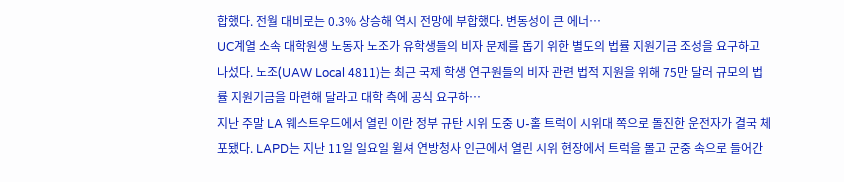합했다. 전월 대비로는 0.3% 상승해 역시 전망에 부합했다. 변동성이 큰 에너…
UC계열 소속 대학원생 노동자 노조가 유학생들의 비자 문제를 돕기 위한 별도의 법률 지원기금 조성을 요구하고 나섰다. 노조(UAW Local 4811)는 최근 국제 학생 연구원들의 비자 관련 법적 지원을 위해 75만 달러 규모의 법률 지원기금을 마련해 달라고 대학 측에 공식 요구하…
지난 주말 LA 웨스트우드에서 열린 이란 정부 규탄 시위 도중 U-홀 트럭이 시위대 쪽으로 돌진한 운전자가 결국 체포됐다. LAPD는 지난 11일 일요일 윌셔 연방청사 인근에서 열린 시위 현장에서 트럭을 몰고 군중 속으로 들어간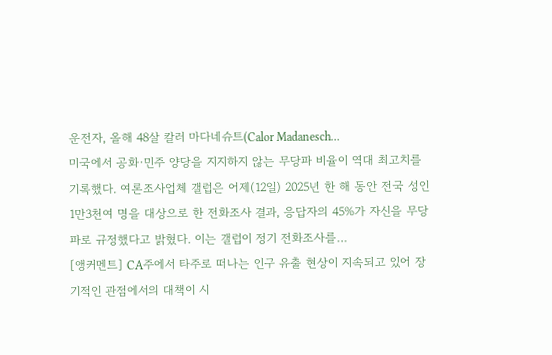운전자, 올해 48살 칼러 마다네슈트(Calor Madanesch…
미국에서 공화·민주 양당을 지지하지 않는 무당파 비율이 역대 최고치를 기록했다. 여론조사업체 갤럽은 어제(12일) 2025년 한 해 동안 전국 성인 1만3천여 명을 대상으로 한 전화조사 결과, 응답자의 45%가 자신을 무당파로 규정했다고 밝혔다. 이는 갤럽이 정기 전화조사를…
[앵커멘트] CA주에서 타주로 떠나는 인구 유출 현상이 지속되고 있어 장기적인 관점에서의 대책이 시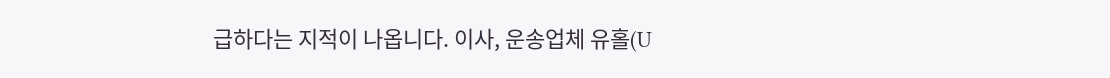급하다는 지적이 나옵니다. 이사, 운송업체 유홀(U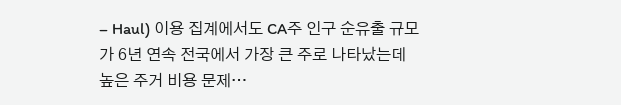– Haul) 이용 집계에서도 CA주 인구 순유출 규모가 6년 연속 전국에서 가장 큰 주로 나타났는데 높은 주거 비용 문제…